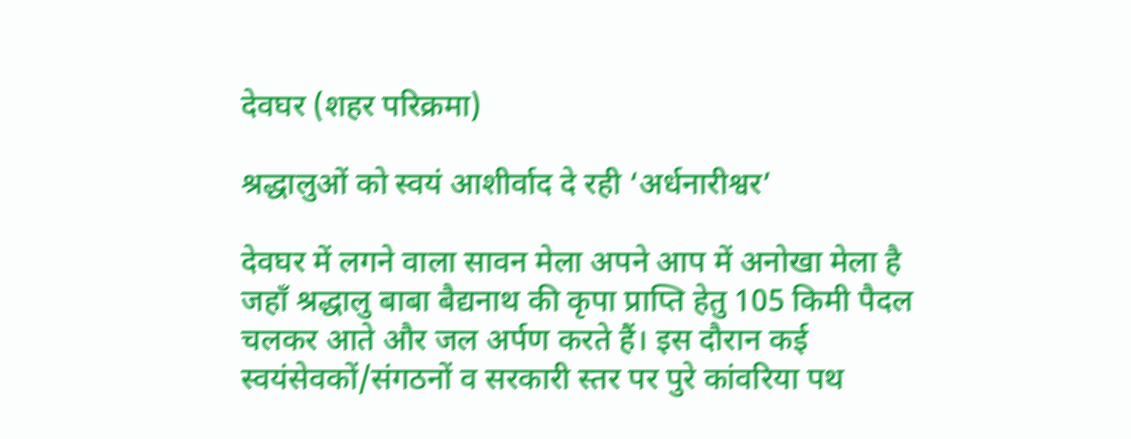देवघर (शहर परिक्रमा)

श्रद्धालुओं को स्वयं आशीर्वाद दे रही ‘अर्धनारीश्वर’

देवघर में लगने वाला सावन मेला अपने आप में अनोखा मेला है जहाँ श्रद्धालु बाबा बैद्यनाथ की कृपा प्राप्ति हेतु 105 किमी पैदल चलकर आते और जल अर्पण करते हैं। इस दौरान कई स्वयंसेवकों/संगठनों व सरकारी स्तर पर पुरे कांवरिया पथ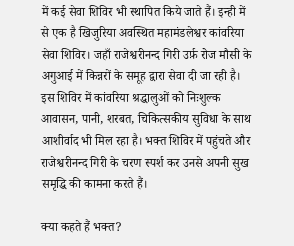में कई सेवा शिविर भी स्थापित किये जाते हैं। इन्ही में से एक है खिजुरिया अवस्थित महामंडलेश्वर कांवरिया सेवा शिविर। जहाँ राजेश्वरीनन्द गिरी उर्फ़ रोज मौसी के अगुआई में किन्नरों के समूह द्वारा सेवा दी जा रही है। इस शिविर में कांवरिया श्रद्धालुओं को निःशुल्क आवासन, पानी, शरबत, चिकित्सकीय सुविधा के साथ आशीर्वाद भी मिल रहा है। भक्त शिविर में पहुंचते और राजेश्वरीनन्द गिरी के चरण स्पर्श कर उनसे अपनी सुख समृद्धि की कामना करते हैं।

क्या कहते हैं भक्त?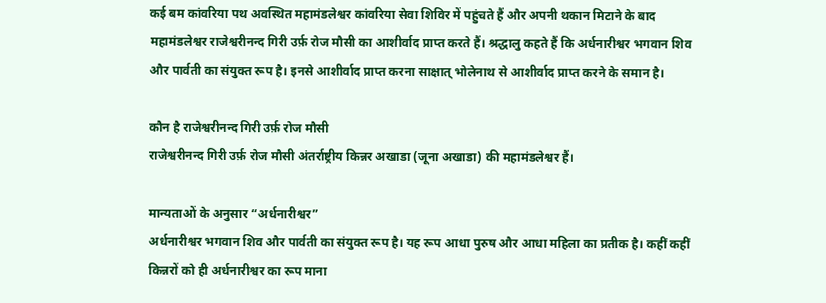कई बम कांवरिया पथ अवस्थित महामंडलेश्वर कांवरिया सेवा शिविर में पहुंचते हैं और अपनी थकान मिटाने के बाद महामंडलेश्वर राजेश्वरीनन्द गिरी उर्फ़ रोज मौसी का आशीर्वाद प्राप्त करते हैं। श्रद्धालु कहते हैं कि अर्धनारीश्वर भगवान शिव और पार्वती का संयुक्त रूप है। इनसे आशीर्वाद प्राप्त करना साक्षात् भोलेनाथ से आशीर्वाद प्राप्त करने के समान है।

कौन है राजेश्वरीनन्द गिरी उर्फ़ रोज मौसी
राजेश्वरीनन्द गिरी उर्फ़ रोज मौसी अंतर्राष्ट्रीय किन्नर अखाडा (जूना अखाडा) की महामंडलेश्वर हैं।

मान्यताओं के अनुसार “अर्धनारीश्वर”
अर्धनारीश्वर भगवान शिव और पार्वती का संयुक्त रूप है। यह रूप आधा पुरुष और आधा महिला का प्रतीक है। कहीं कहीं किन्नरों को ही अर्धनारीश्वर का रूप माना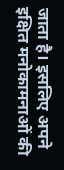जाता है। इसलिए अपने इक्षित मनोकामनाओं की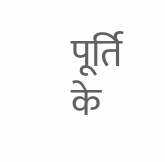पूर्ति के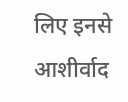लिए इनसे आशीर्वाद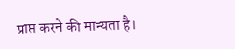प्राप्त करने की मान्यता है।